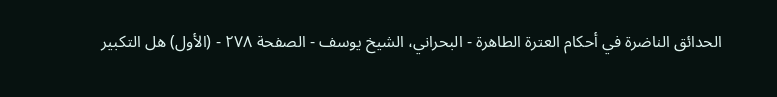الحدائق الناضرة في أحكام العترة الطاهرة - البحراني، الشيخ يوسف - الصفحة ٢٧٨ - (الأول) هل التكبير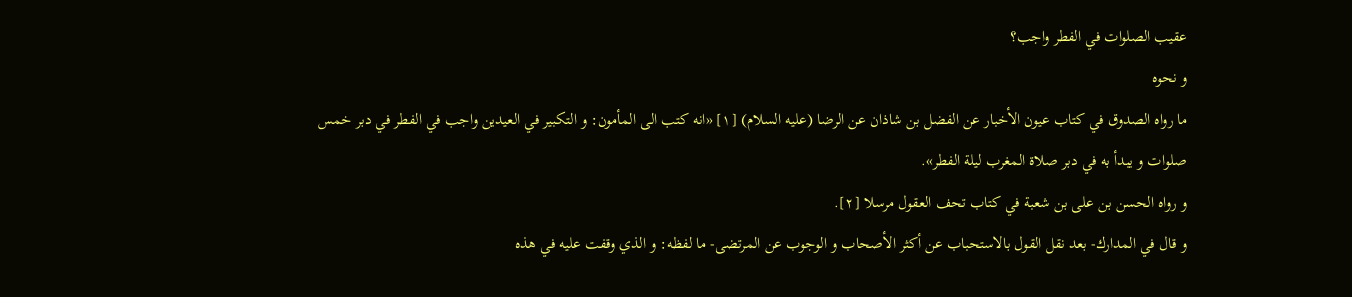عقيب الصلوات في الفطر واجب؟
و نحوه
ما رواه الصدوق في كتاب عيون الأخبار عن الفضل بن شاذان عن الرضا (عليه السلام) [١] «انه كتب الى المأمون: و التكبير في العيدين واجب في الفطر في دبر خمس صلوات و يبدأ به في دبر صلاة المغرب ليلة الفطر».
و رواه الحسن بن على بن شعبة في كتاب تحف العقول مرسلا [٢].
و قال في المدارك- بعد نقل القول بالاستحباب عن أكثر الأصحاب و الوجوب عن المرتضى- ما لفظه: و الذي وقفت عليه في هذه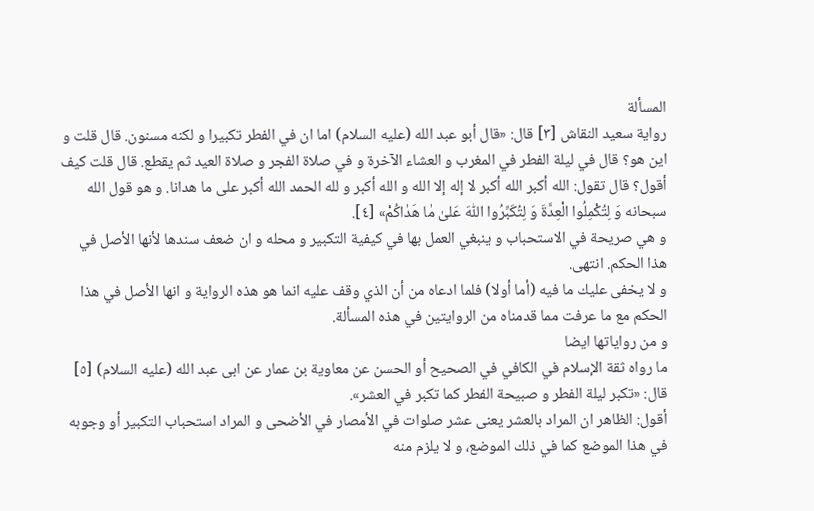المسألة
رواية سعيد النقاش [٣] قال: «قال أبو عبد الله (عليه السلام) اما ان في الفطر تكبيرا و لكنه مسنون. قال قلت و اين هو؟ قال في ليلة الفطر في المغرب و العشاء الآخرة و في صلاة الفجر و صلاة العيد ثم يقطع. قال قلت كيف أقول؟ قال تقول: الله أكبر الله أكبر لا إله إلا الله و الله أكبر و لله الحمد الله أكبر على ما هدانا. و هو قول الله سبحانه وَ لِتُكْمِلُوا الْعِدَّةَ وَ لِتُكَبِّرُوا اللّٰهَ عَلىٰ مٰا هَدٰاكُمْ» [٤].
و هي صريحة في الاستحباب و ينبغي العمل بها في كيفية التكبير و محله و ان ضعف سندها لأنها الأصل في هذا الحكم. انتهى.
و لا يخفى عليك ما فيه (أما أولا) فلما ادعاه من أن الذي وقف عليه انما هو هذه الرواية و انها الأصل في هذا الحكم مع ما عرفت مما قدمناه من الروايتين في هذه المسألة.
و من رواياتها ايضا
ما رواه ثقة الإسلام في الكافي في الصحيح أو الحسن عن معاوية بن عمار عن ابى عبد الله (عليه السلام) [٥] قال: «تكبر ليلة الفطر و صبيحة الفطر كما تكبر في العشر».
أقول: الظاهر ان المراد بالعشر يعنى عشر صلوات في الأمصار في الأضحى و المراد استحباب التكبير أو وجوبه في هذا الموضع كما في ذلك الموضع، و لا يلزم منه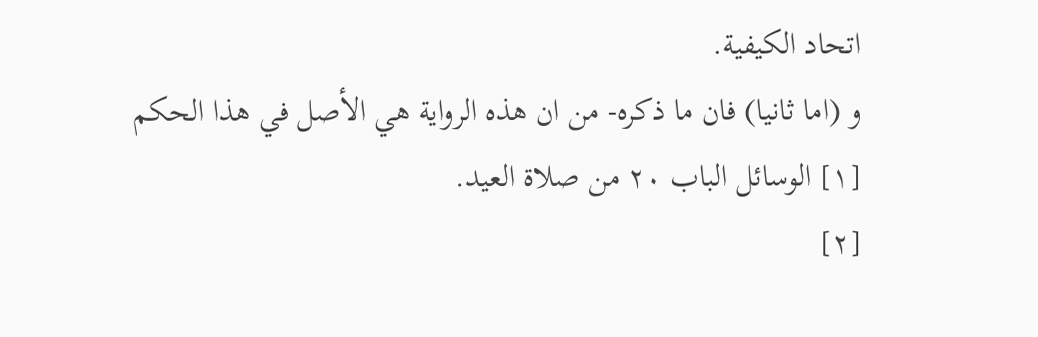اتحاد الكيفية.
و (اما ثانيا) فان ما ذكره- من ان هذه الرواية هي الأصل في هذا الحكم
[١] الوسائل الباب ٢٠ من صلاة العيد.
[٢]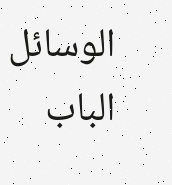الوسائل الباب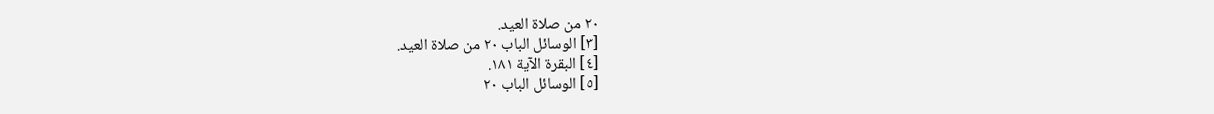٢٠ من صلاة العيد.
[٣] الوسائل الباب ٢٠ من صلاة العيد.
[٤] البقرة الآية ١٨١.
[٥] الوسائل الباب ٢٠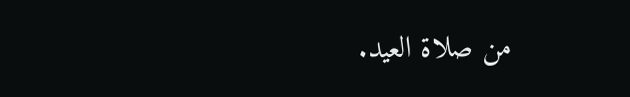من صلاة العيد.